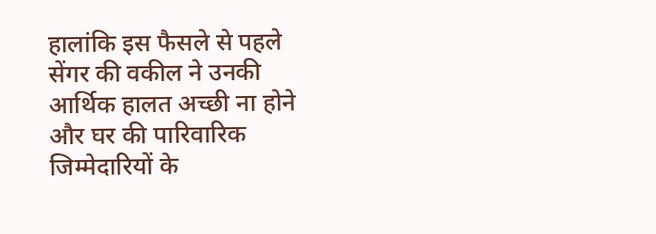हालांकि इस फैसले से पहले सेंगर की वकील ने उनकी आर्थिक हालत अच्छी ना होने और घर की पारिवारिक जिम्मेदारियों के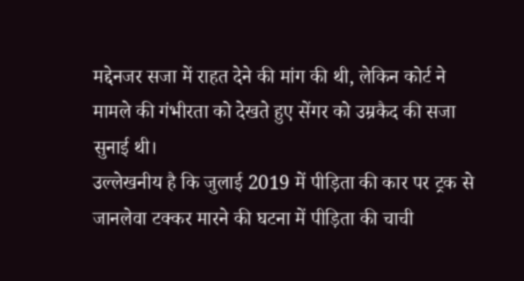मद्देनजर सजा में राहत देने की मांग की थी, लेकिन कोर्ट ने मामले की गंभीरता को देखते हुए सेंगर को उम्रकैद की सजा सुनाई थी।
उल्लेखनीय है कि जुलाई 2019 में पीड़िता की कार पर ट्रक से जानलेवा टक्कर मारने की घटना में पीड़िता की चाची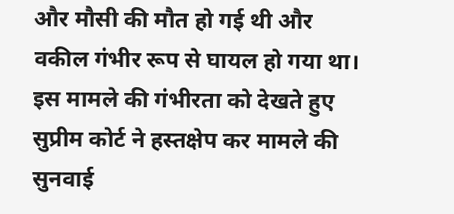और मौसी की मौत हो गई थी और वकील गंभीर रूप से घायल हो गया था। इस मामले की गंभीरता को देखते हुए सुप्रीम कोर्ट ने हस्तक्षेप कर मामले की सुनवाई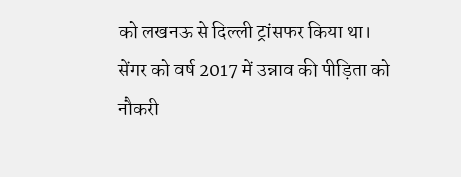को लखनऊ से दिल्ली ट्रांसफर किया था।
सेंगर को वर्ष 2017 में उन्नाव की पीड़िता को नौकरी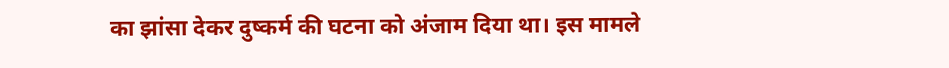का झांसा देकर दुष्कर्म की घटना को अंजाम दिया था। इस मामले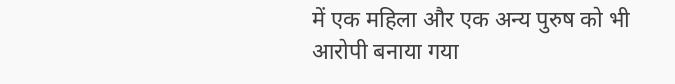में एक महिला और एक अन्य पुरुष को भी आरोपी बनाया गया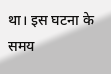था। इस घटना के समय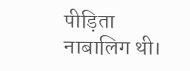पीड़िता नाबालिग थी।